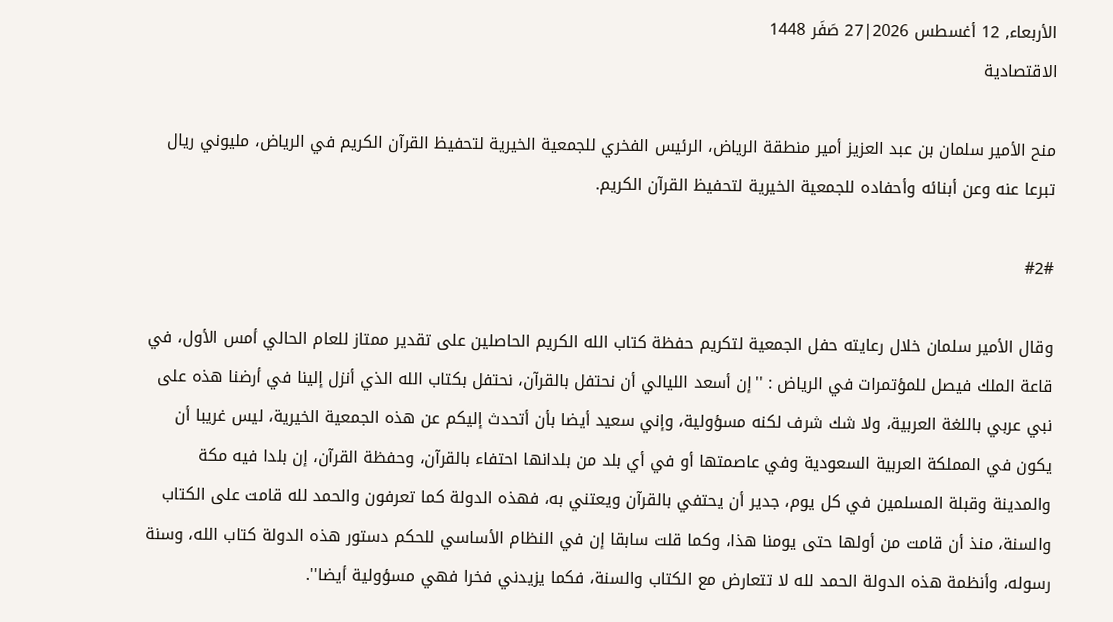الأربعاء, 12 أغسطس 2026|27 صَفَر 1448
الاقتصادية

منح الأمير سلمان بن عبد العزيز أمير منطقة الرياض، الرئيس الفخري للجمعية الخيرية لتحفيظ القرآن الكريم في الرياض، مليوني ريال تبرعا عنه وعن أبنائه وأحفاده للجمعية الخيرية لتحفيظ القرآن الكريم.

#2#

وقال الأمير سلمان خلال رعايته حفل الجمعية لتكريم حفظة كتاب الله الكريم الحاصلين على تقدير ممتاز للعام الحالي أمس الأول، في قاعة الملك فيصل للمؤتمرات في الرياض : ''إن أسعد الليالي أن نحتفل بالقرآن، نحتفل بكتاب الله الذي أنزل إلينا في أرضنا هذه على نبي عربي باللغة العربية، ولا شك شرف لكنه مسؤولية، وإني سعيد أيضا بأن أتحدث إليكم عن هذه الجمعية الخيرية، ليس غريبا أن يكون في المملكة العربية السعودية وفي عاصمتها أو في أي بلد من بلدانها احتفاء بالقرآن، وحفظة القرآن، إن بلدا فيه مكة والمدينة وقبلة المسلمين في كل يوم، جدير أن يحتفي بالقرآن ويعتني به، فهذه الدولة كما تعرفون والحمد لله قامت على الكتاب والسنة، منذ أن قامت من أولها حتى يومنا هذا، وكما قلت سابقا إن في النظام الأساسي للحكم دستور هذه الدولة كتاب الله، وسنة رسوله، وأنظمة هذه الدولة الحمد لله لا تتعارض مع الكتاب والسنة، فكما يزيدني فخرا فهي مسؤولية أيضا''.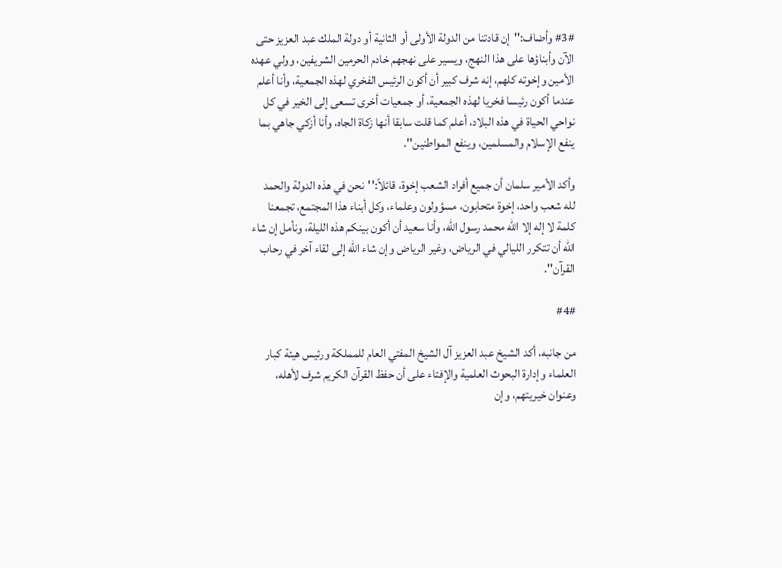#3# وأضاف:''إن قادتنا من الدولة الأولى أو الثانية أو دولة الملك عبد العزيز حتى الآن وأبناؤها على هذا النهج، ويسير على نهجهم خادم الحرمين الشريفين، وولي عهده الأمين وإخوته كلهم، إنه شرف كبير أن أكون الرئيس الفخري لهذه الجمعية، وأنا أعلم عندما أكون رئيسا فخريا لهذه الجمعية، أو جمعيات أخرى تسعى إلى الخير في كل نواحي الحياة في هذه البلاد، أعلم كما قلت سابقا أنها زكاة الجاه، وأنا أزكي جاهي بما ينفع الإسلام والمسلمين، وينفع المواطنين''.

وأكد الأمير سلمان أن جميع أفراد الشعب إخوة، قائلاً:''نحن في هذه الدولة والحمد لله شعب واحد، إخوة متحابون، مسؤولون وعلماء، وكل أبناء هذا المجتمع، تجمعنا كلمة لا إله إلا الله محمد رسول الله، وأنا سعيد أن أكون بينكم هذه الليلة، ونأمل إن شاء الله أن تتكرر الليالي في الرياض، وغير الرياض وإن شاء الله إلى لقاء آخر في رحاب القرآن''.

#4#

من جانبه، أكد الشيخ عبد العزيز آل الشيخ المفتي العام للمملكة ورئيس هيئة كبار العلماء وإدارة البحوث العلمية والإفتاء على أن حفظ القرآن الكريم شرف لأهله، وعنوان خيريتهم، وإن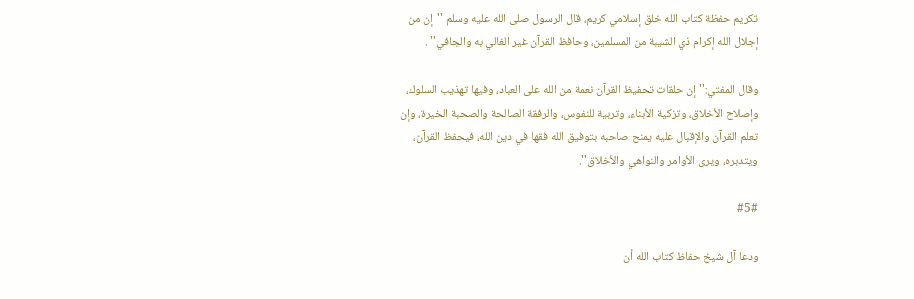تكريم حفظة كتاب الله خلق إسلامي كريم، قال الرسول صلى الله عليه وسلم ''إن من إجلال الله إكرام ذي الشيبة من المسلمين، وحافظ القرآن غير الغالي به والجافي'' .

وقال المفتي:'' إن حلقات تحفيظ القرآن نعمة من الله على العباد، وفيها تهذيب السلوك، وإصلاح الأخلاق، وتزكية الأبناء، وتربية للنفوس، والرفقة الصالحة والصحبة الخيرة، وإن تعلم القرآن والإقبال عليه يمنح صاحبه بتوفيق الله فقها في دين الله، فيحفظ القرآن، ويتدبره، ويرى الأوامر والنواهي والأخلاق''.

#5#

ودعا آل شيخ حفاظ كتاب الله أن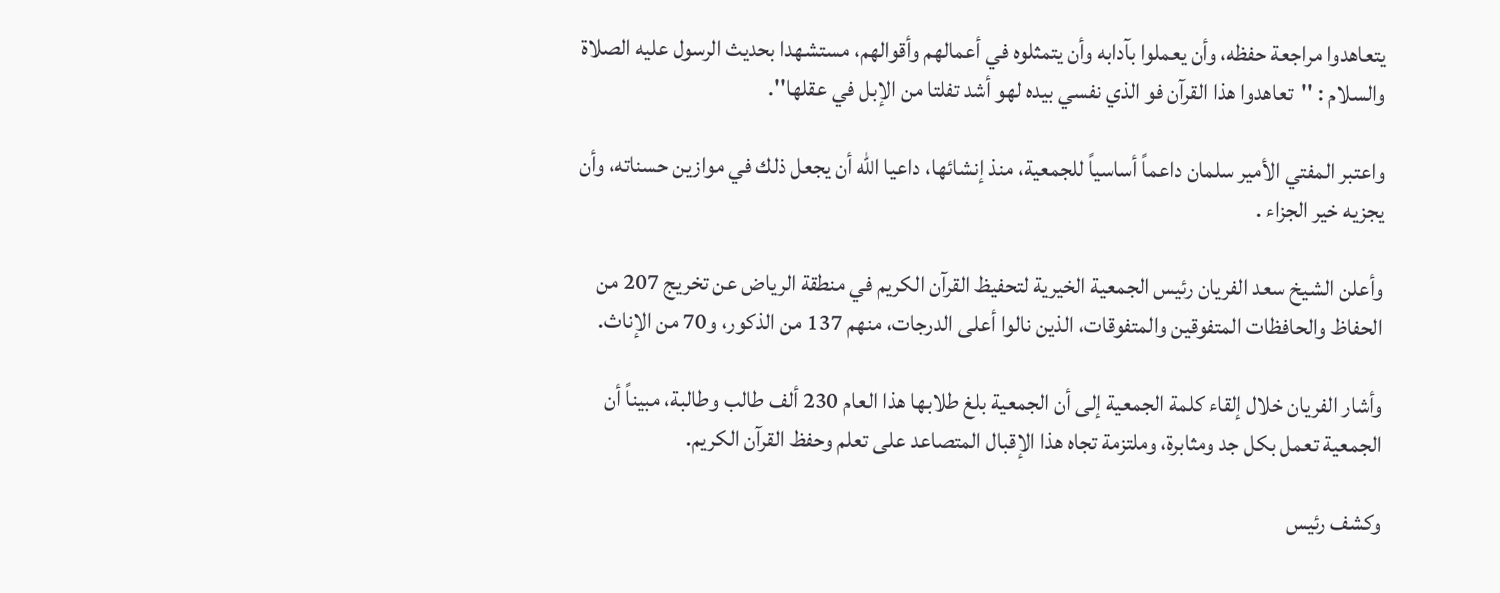يتعاهدوا مراجعة حفظه، وأن يعملوا بآدابه وأن يتمثلوه في أعمالهم وأقوالهم، مستشهدا بحديث الرسول عليه الصلاة والسلام : ''تعاهدوا هذا القرآن فو الذي نفسي بيده لهو أشد تفلتا من الإبل في عقلها''.

واعتبر المفتي الأمير سلمان داعماً أساسياً للجمعية، منذ إنشائها، داعيا الله أن يجعل ذلك في موازين حسناته، وأن يجزيه خير الجزاء .

وأعلن الشيخ سعد الفريان رئيس الجمعية الخيرية لتحفيظ القرآن الكريم في منطقة الرياض عن تخريج 207 من الحفاظ والحافظات المتفوقين والمتفوقات، الذين نالوا أعلى الدرجات، منهم 137 من الذكور، و70 من الإناث.

وأشار الفريان خلال إلقاء كلمة الجمعية إلى أن الجمعية بلغ طلابها هذا العام 230 ألف طالب وطالبة، مبيناً أن الجمعية تعمل بكل جد ومثابرة، وملتزمة تجاه هذا الإقبال المتصاعد على تعلم وحفظ القرآن الكريم.

وكشف رئيس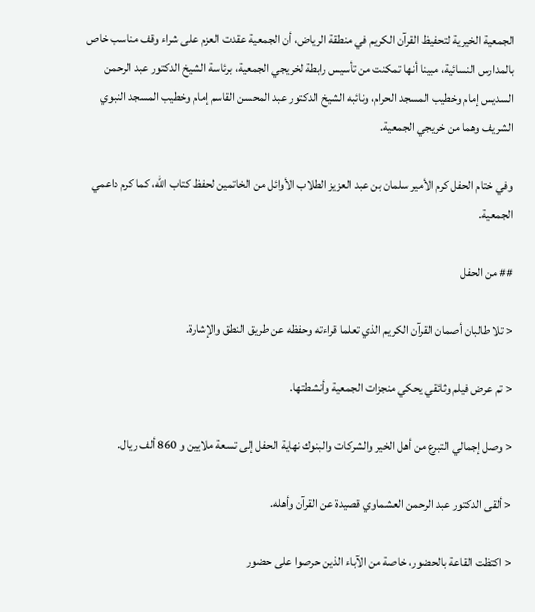الجمعية الخيرية لتحفيظ القرآن الكريم في منطقة الرياض، أن الجمعية عقدت العزم على شراء وقف مناسب خاص بالمدارس النسائية، مبينا أنها تمكنت من تأسيس رابطة لخريجي الجمعية، برئاسة الشيخ الدكتور عبد الرحمن السديس إمام وخطيب المسجد الحرام، ونائبه الشيخ الدكتور عبد المحسن القاسم إمام وخطيب المسجد النبوي الشريف وهما من خريجي الجمعية.

وفي ختام الحفل كرم الأمير سلمان بن عبد العزيز الطلاب الأوائل من الخاتمين لحفظ كتاب الله، كما كرم داعمي الجمعية.

## من الحفل

< تلا طالبان أصمان القرآن الكريم الذي تعلما قراءته وحفظه عن طريق النطق والإشارة.

< تم عرض فيلم وثائقي يحكي منجزات الجمعية وأنشطتها.

< وصل إجمالي التبرع من أهل الخير والشركات والبنوك نهاية الحفل إلى تسعة ملايين و 860 ألف ريال.

< ألقى الدكتور عبد الرحمن العشماوي قصيدة عن القرآن وأهله.

< اكتظت القاعة بالحضور، خاصة من الآباء الذين حرصوا على حضور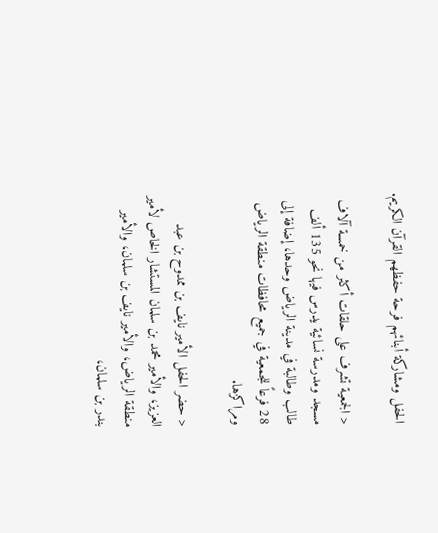الحفل ومشاركة أبنائهم فرحة حفظهم القرآن الكريم.

< الجمعية تشرف على حلقات أكثر من خمسة آلاف مسجد ومدرسة نسائية يدرس فيها نحو 135 ألف طالب وطالبة في مدينة الرياض وحدها، إضافة إلى 28 فرعاً للجمعية في جميع محافظات منطقة الرياض ومراكزها.

< حضر الحفل الأمير نايف بن ممدوح بن عبد العزيز، والأمير محمد بن سلمان المستشار الخاص لأمير منطقة الرياض، والأمير نايف بن سلمان، والأمير بندر بن سلمان،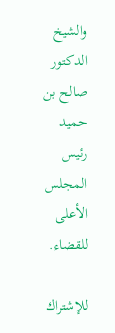والشيخ الدكتور صالح بن حميد رئيس المجلس الأعلى للقضاء.

للإشتراك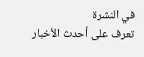في النشرة
تعرف على أحدث الأخبار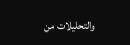والتحليلات من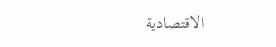الاقتصادية